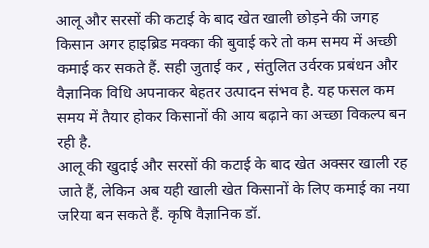आलू और सरसों की कटाई के बाद खेत खाली छोड़ने की जगह किसान अगर हाइब्रिड मक्का की बुवाई करे तो कम समय में अच्छी कमाई कर सकते हैं. सही जुताई कर , संतुलित उर्वरक प्रबंधन और वैज्ञानिक विधि अपनाकर बेहतर उत्पादन संभव है. यह फसल कम समय में तैयार होकर किसानों की आय बढ़ाने का अच्छा विकल्प बन रही है.
आलू की खुदाई और सरसों की कटाई के बाद खेत अक्सर खाली रह जाते हैं, लेकिन अब यही खाली खेत किसानों के लिए कमाई का नया जरिया बन सकते हैं. कृषि वैज्ञानिक डॉ.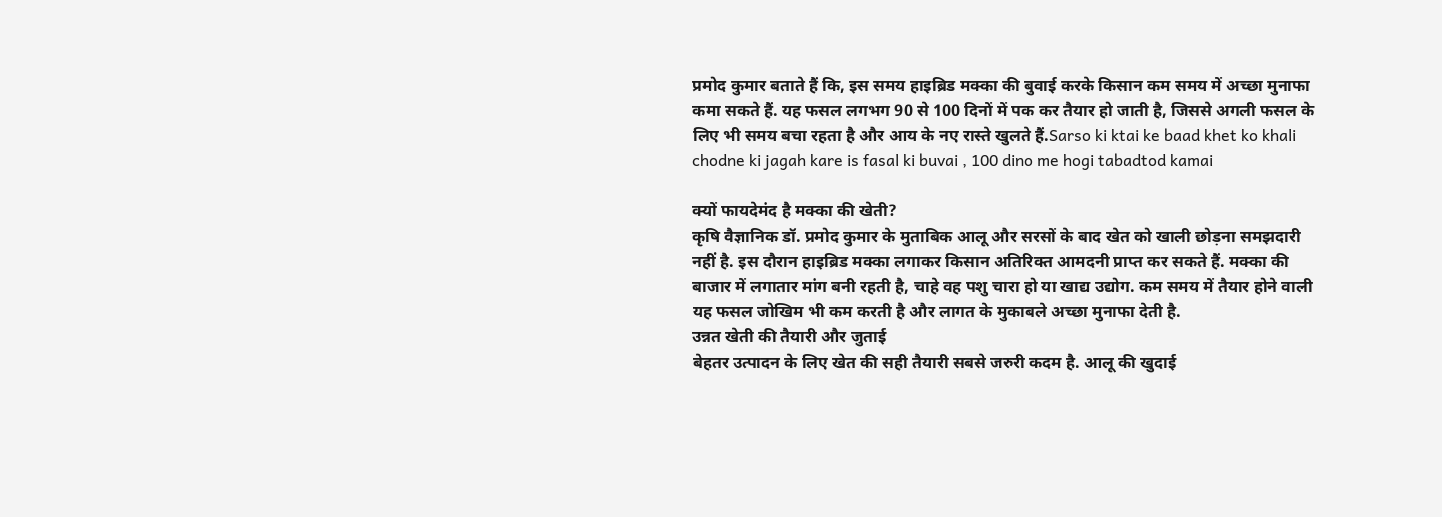प्रमोद कुमार बताते हैं कि, इस समय हाइब्रिड मक्का की बुवाई करके किसान कम समय में अच्छा मुनाफा कमा सकते हैं. यह फसल लगभग 90 से 100 दिनों में पक कर तैयार हो जाती है, जिससे अगली फसल के लिए भी समय बचा रहता है और आय के नए रास्ते खुलते हैं.Sarso ki ktai ke baad khet ko khali chodne ki jagah kare is fasal ki buvai , 100 dino me hogi tabadtod kamai

क्यों फायदेमंद है मक्का की खेती?
कृषि वैज्ञानिक डॉ. प्रमोद कुमार के मुताबिक आलू और सरसों के बाद खेत को खाली छोड़ना समझदारी नहीं है. इस दौरान हाइब्रिड मक्का लगाकर किसान अतिरिक्त आमदनी प्राप्त कर सकते हैं. मक्का की बाजार में लगातार मांग बनी रहती है, चाहे वह पशु चारा हो या खाद्य उद्योग. कम समय में तैयार होने वाली यह फसल जोखिम भी कम करती है और लागत के मुकाबले अच्छा मुनाफा देती है.
उन्नत खेती की तैयारी और जुताई
बेहतर उत्पादन के लिए खेत की सही तैयारी सबसे जरुरी कदम है. आलू की खुदाई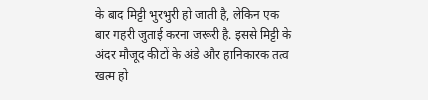के बाद मिट्टी भुरभुरी हो जाती है, लेकिन एक बार गहरी जुताई करना जरूरी है. इससे मिट्टी के अंदर मौजूद कीटों के अंडे और हानिकारक तत्व खत्म हो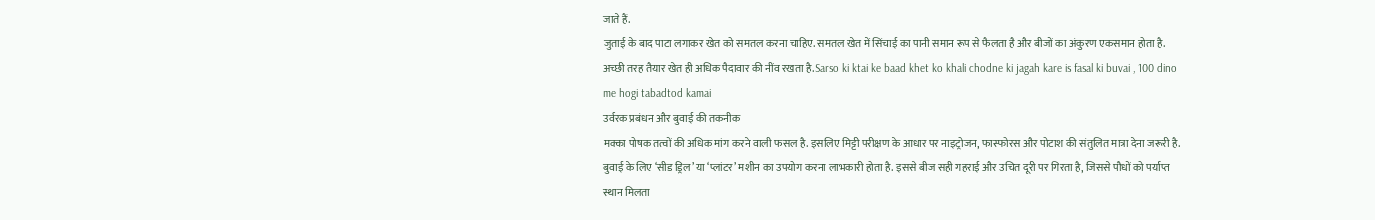जाते हैं.
जुताई के बाद पाटा लगाकर खेत को समतल करना चाहिए. समतल खेत में सिंचाई का पानी समान रूप से फैलता है और बीजों का अंकुरण एकसमान होता है. अच्छी तरह तैयार खेत ही अधिक पैदावार की नींव रखता है.Sarso ki ktai ke baad khet ko khali chodne ki jagah kare is fasal ki buvai , 100 dino me hogi tabadtod kamai
उर्वरक प्रबंधन और बुवाई की तकनीक
मक्का पोषक तत्वों की अधिक मांग करने वाली फसल है. इसलिए मिट्टी परीक्षण के आधार पर नाइट्रोजन, फास्फोरस और पोटाश की संतुलित मात्रा देना जरूरी है. बुवाई के लिए ‘सीड ड्रिल’ या ‘प्लांटर’ मशीन का उपयोग करना लाभकारी होता है. इससे बीज सही गहराई और उचित दूरी पर गिरता है, जिससे पौधों को पर्याप्त स्थान मिलता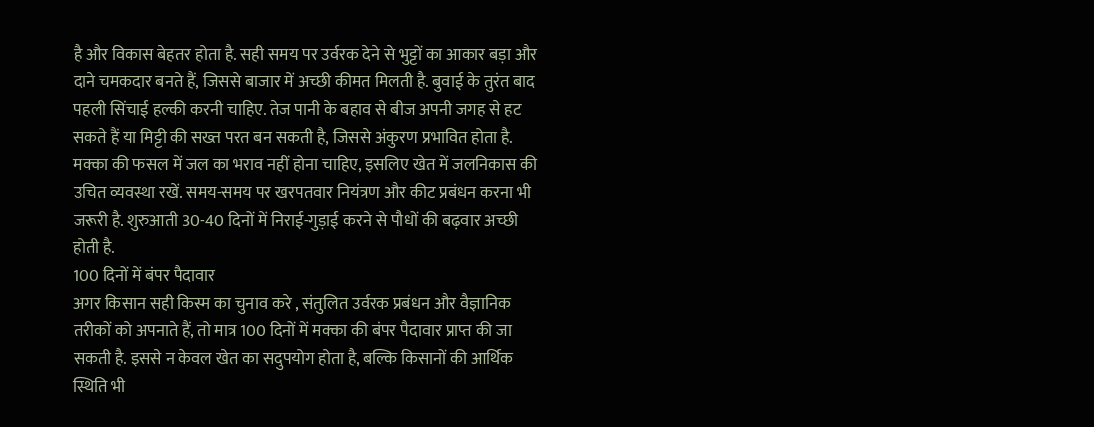है और विकास बेहतर होता है. सही समय पर उर्वरक देने से भुट्टों का आकार बड़ा और दाने चमकदार बनते हैं, जिससे बाजार में अच्छी कीमत मिलती है. बुवाई के तुरंत बाद पहली सिंचाई हल्की करनी चाहिए. तेज पानी के बहाव से बीज अपनी जगह से हट सकते हैं या मिट्टी की सख्त परत बन सकती है, जिससे अंकुरण प्रभावित होता है.
मक्का की फसल में जल का भराव नहीं होना चाहिए, इसलिए खेत में जलनिकास की उचित व्यवस्था रखें. समय-समय पर खरपतवार नियंत्रण और कीट प्रबंधन करना भी जरूरी है. शुरुआती 30-40 दिनों में निराई-गुड़ाई करने से पौधों की बढ़वार अच्छी होती है.
100 दिनों में बंपर पैदावार
अगर किसान सही किस्म का चुनाव करे , संतुलित उर्वरक प्रबंधन और वैज्ञानिक तरीकों को अपनाते हैं, तो मात्र 100 दिनों में मक्का की बंपर पैदावार प्राप्त की जा सकती है. इससे न केवल खेत का सदुपयोग होता है, बल्कि किसानों की आर्थिक स्थिति भी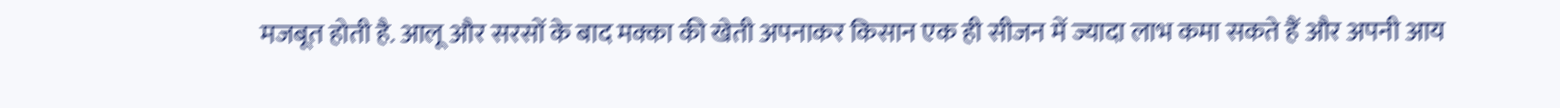मजबूत होती है. आलू और सरसों के बाद मक्का की खेती अपनाकर किसान एक ही सीजन में ज्यादा लाभ कमा सकते हैं और अपनी आय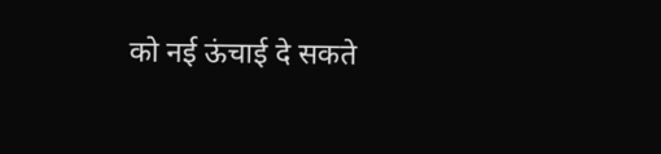को नई ऊंचाई दे सकते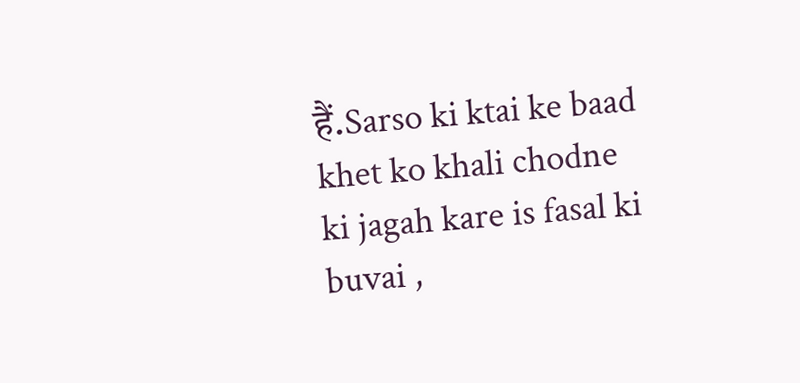हैं.Sarso ki ktai ke baad khet ko khali chodne ki jagah kare is fasal ki buvai ,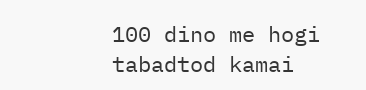100 dino me hogi tabadtod kamai